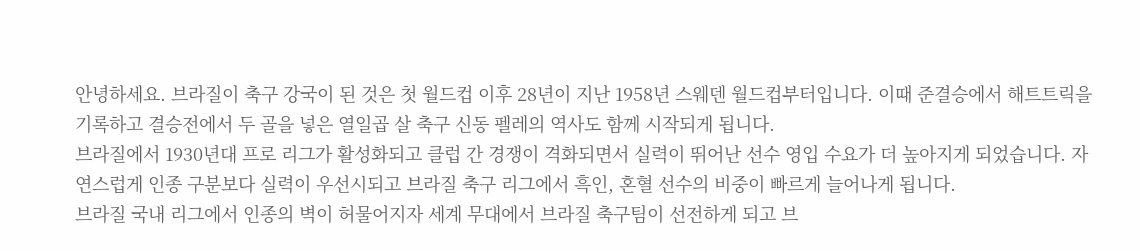안녕하세요. 브라질이 축구 강국이 된 것은 첫 월드컵 이후 28년이 지난 1958년 스웨덴 월드컵부터입니다. 이때 준결승에서 해트트릭을 기록하고 결승전에서 두 골을 넣은 열일곱 살 축구 신동 펠레의 역사도 함께 시작되게 됩니다.
브라질에서 1930년대 프로 리그가 활성화되고 클럽 간 경쟁이 격화되면서 실력이 뛰어난 선수 영입 수요가 더 높아지게 되었습니다. 자연스럽게 인종 구분보다 실력이 우선시되고 브라질 축구 리그에서 흑인, 혼혈 선수의 비중이 빠르게 늘어나게 됩니다.
브라질 국내 리그에서 인종의 벽이 허물어지자 세계 무대에서 브라질 축구팀이 선전하게 되고 브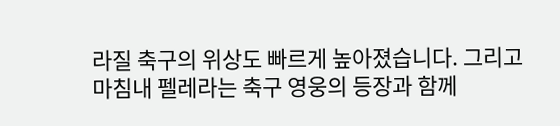라질 축구의 위상도 빠르게 높아졌습니다. 그리고 마침내 펠레라는 축구 영웅의 등장과 함께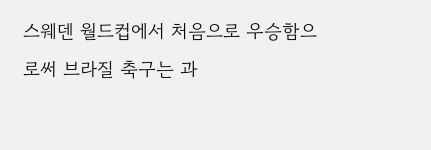스웨덴 월드컵에서 처음으로 우승함으로써 브라질 축구는 과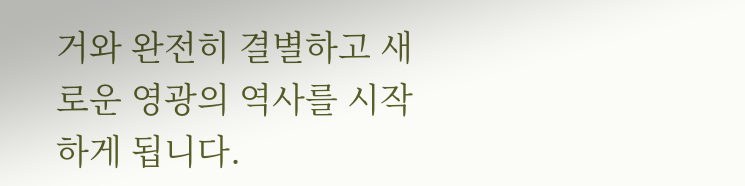거와 완전히 결별하고 새로운 영광의 역사를 시작하게 됩니다.